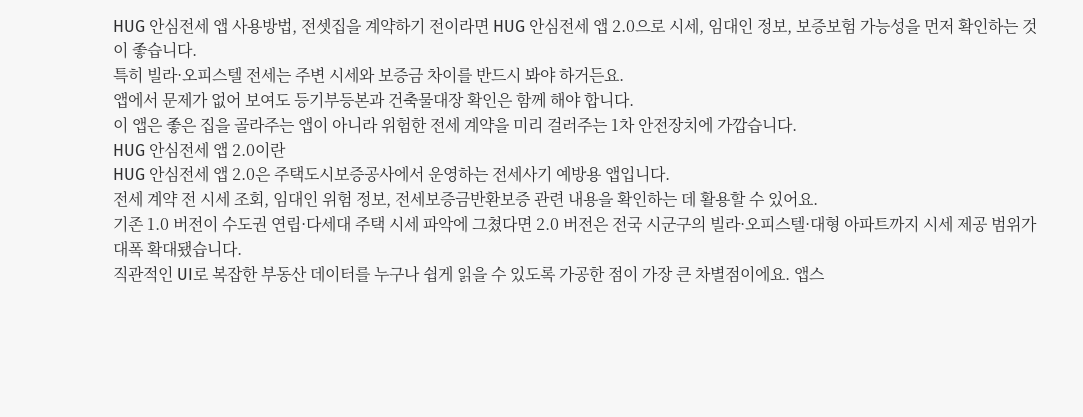HUG 안심전세 앱 사용방법, 전셋집을 계약하기 전이라면 HUG 안심전세 앱 2.0으로 시세, 임대인 정보, 보증보험 가능성을 먼저 확인하는 것이 좋습니다.
특히 빌라·오피스텔 전세는 주변 시세와 보증금 차이를 반드시 봐야 하거든요.
앱에서 문제가 없어 보여도 등기부등본과 건축물대장 확인은 함께 해야 합니다.
이 앱은 좋은 집을 골라주는 앱이 아니라 위험한 전세 계약을 미리 걸러주는 1차 안전장치에 가깝습니다.
HUG 안심전세 앱 2.0이란
HUG 안심전세 앱 2.0은 주택도시보증공사에서 운영하는 전세사기 예방용 앱입니다.
전세 계약 전 시세 조회, 임대인 위험 정보, 전세보증금반환보증 관련 내용을 확인하는 데 활용할 수 있어요.
기존 1.0 버전이 수도권 연립·다세대 주택 시세 파악에 그쳤다면 2.0 버전은 전국 시군구의 빌라·오피스텔·대형 아파트까지 시세 제공 범위가 대폭 확대됐습니다.
직관적인 UI로 복잡한 부동산 데이터를 누구나 쉽게 읽을 수 있도록 가공한 점이 가장 큰 차별점이에요. 앱스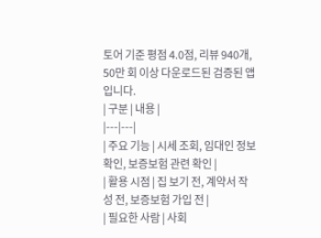토어 기준 평점 4.0점, 리뷰 940개, 50만 회 이상 다운로드된 검증된 앱입니다.
| 구분 | 내용 |
|---|---|
| 주요 기능 | 시세 조회, 임대인 정보 확인, 보증보험 관련 확인 |
| 활용 시점 | 집 보기 전, 계약서 작성 전, 보증보험 가입 전 |
| 필요한 사람 | 사회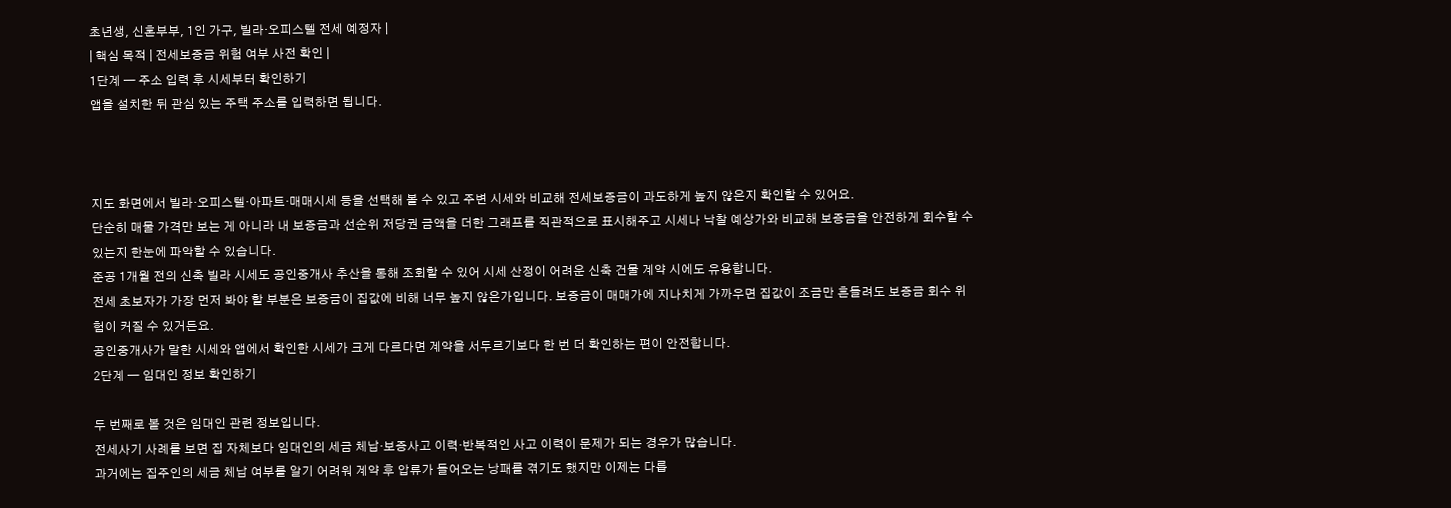초년생, 신혼부부, 1인 가구, 빌라·오피스텔 전세 예정자 |
| 핵심 목적 | 전세보증금 위험 여부 사전 확인 |
1단계 — 주소 입력 후 시세부터 확인하기
앱을 설치한 뒤 관심 있는 주택 주소를 입력하면 됩니다.



지도 화면에서 빌라·오피스텔·아파트·매매시세 등을 선택해 볼 수 있고 주변 시세와 비교해 전세보증금이 과도하게 높지 않은지 확인할 수 있어요.
단순히 매물 가격만 보는 게 아니라 내 보증금과 선순위 저당권 금액을 더한 그래프를 직관적으로 표시해주고 시세나 낙찰 예상가와 비교해 보증금을 안전하게 회수할 수 있는지 한눈에 파악할 수 있습니다.
준공 1개월 전의 신축 빌라 시세도 공인중개사 추산을 통해 조회할 수 있어 시세 산정이 어려운 신축 건물 계약 시에도 유용합니다.
전세 초보자가 가장 먼저 봐야 할 부분은 보증금이 집값에 비해 너무 높지 않은가입니다. 보증금이 매매가에 지나치게 가까우면 집값이 조금만 흔들려도 보증금 회수 위험이 커질 수 있거든요.
공인중개사가 말한 시세와 앱에서 확인한 시세가 크게 다르다면 계약을 서두르기보다 한 번 더 확인하는 편이 안전합니다.
2단계 — 임대인 정보 확인하기

두 번째로 볼 것은 임대인 관련 정보입니다.
전세사기 사례를 보면 집 자체보다 임대인의 세금 체납·보증사고 이력·반복적인 사고 이력이 문제가 되는 경우가 많습니다.
과거에는 집주인의 세금 체납 여부를 알기 어려워 계약 후 압류가 들어오는 낭패를 겪기도 했지만 이제는 다릅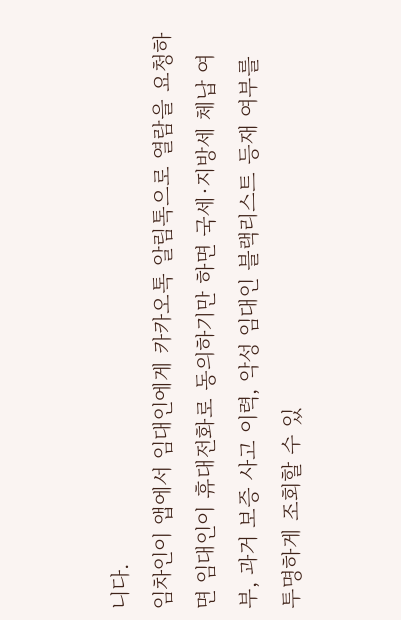니다.
임차인이 앱에서 임대인에게 카카오톡 알림톡으로 열람을 요청하면 임대인이 휴대전화로 동의하기만 하면 국세·지방세 체납 여부, 과거 보증 사고 이력, 악성 임대인 블랙리스트 등재 여부를 투명하게 조회할 수 있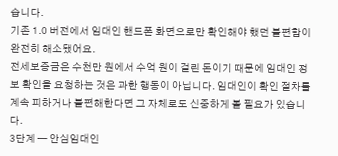습니다.
기존 1.0 버전에서 임대인 핸드폰 화면으로만 확인해야 했던 불편함이 완전히 해소됐어요.
전세보증금은 수천만 원에서 수억 원이 걸린 돈이기 때문에 임대인 정보 확인을 요청하는 것은 과한 행동이 아닙니다. 임대인이 확인 절차를 계속 피하거나 불편해한다면 그 자체로도 신중하게 볼 필요가 있습니다.
3단계 — 안심임대인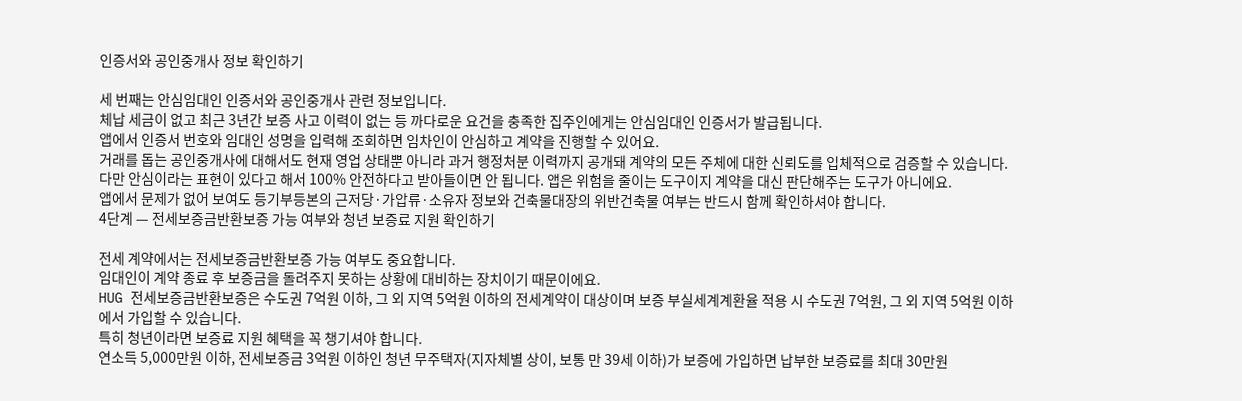인증서와 공인중개사 정보 확인하기

세 번째는 안심임대인 인증서와 공인중개사 관련 정보입니다.
체납 세금이 없고 최근 3년간 보증 사고 이력이 없는 등 까다로운 요건을 충족한 집주인에게는 안심임대인 인증서가 발급됩니다.
앱에서 인증서 번호와 임대인 성명을 입력해 조회하면 임차인이 안심하고 계약을 진행할 수 있어요.
거래를 돕는 공인중개사에 대해서도 현재 영업 상태뿐 아니라 과거 행정처분 이력까지 공개돼 계약의 모든 주체에 대한 신뢰도를 입체적으로 검증할 수 있습니다.
다만 안심이라는 표현이 있다고 해서 100% 안전하다고 받아들이면 안 됩니다. 앱은 위험을 줄이는 도구이지 계약을 대신 판단해주는 도구가 아니에요.
앱에서 문제가 없어 보여도 등기부등본의 근저당·가압류·소유자 정보와 건축물대장의 위반건축물 여부는 반드시 함께 확인하셔야 합니다.
4단계 — 전세보증금반환보증 가능 여부와 청년 보증료 지원 확인하기

전세 계약에서는 전세보증금반환보증 가능 여부도 중요합니다.
임대인이 계약 종료 후 보증금을 돌려주지 못하는 상황에 대비하는 장치이기 때문이에요.
HUG 전세보증금반환보증은 수도권 7억원 이하, 그 외 지역 5억원 이하의 전세계약이 대상이며 보증 부실세계계환율 적용 시 수도권 7억원, 그 외 지역 5억원 이하에서 가입할 수 있습니다.
특히 청년이라면 보증료 지원 혜택을 꼭 챙기셔야 합니다.
연소득 5,000만원 이하, 전세보증금 3억원 이하인 청년 무주택자(지자체별 상이, 보통 만 39세 이하)가 보증에 가입하면 납부한 보증료를 최대 30만원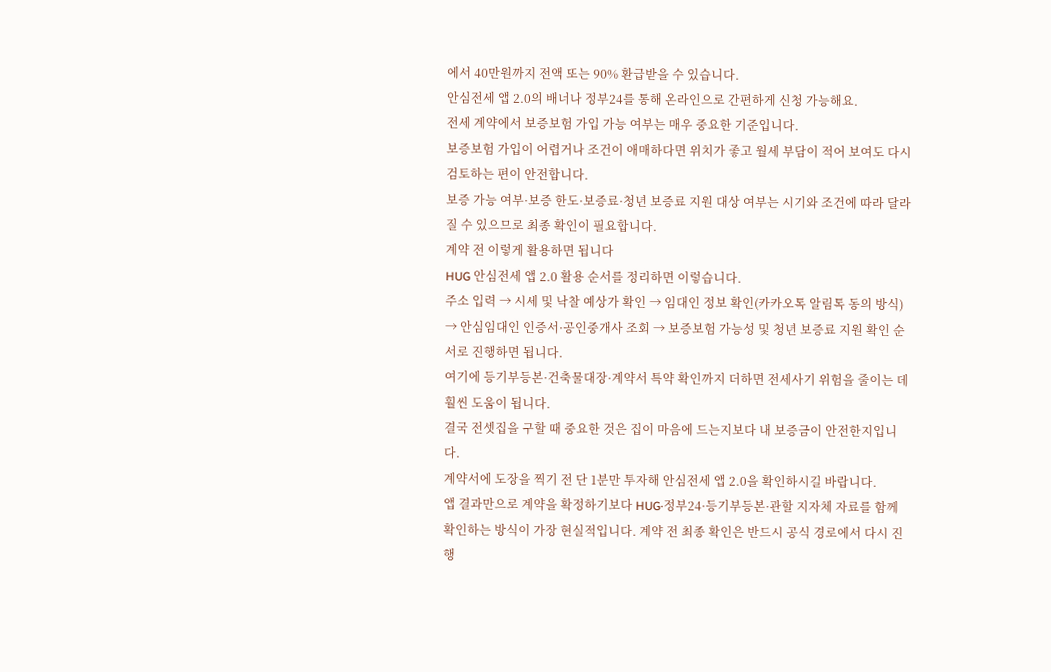에서 40만원까지 전액 또는 90% 환급받을 수 있습니다.
안심전세 앱 2.0의 배너나 정부24를 통해 온라인으로 간편하게 신청 가능해요.
전세 계약에서 보증보험 가입 가능 여부는 매우 중요한 기준입니다.
보증보험 가입이 어렵거나 조건이 애매하다면 위치가 좋고 월세 부담이 적어 보여도 다시 검토하는 편이 안전합니다.
보증 가능 여부·보증 한도·보증료·청년 보증료 지원 대상 여부는 시기와 조건에 따라 달라질 수 있으므로 최종 확인이 필요합니다.
계약 전 이렇게 활용하면 됩니다
HUG 안심전세 앱 2.0 활용 순서를 정리하면 이렇습니다.
주소 입력 → 시세 및 낙찰 예상가 확인 → 임대인 정보 확인(카카오톡 알림톡 동의 방식) → 안심임대인 인증서·공인중개사 조회 → 보증보험 가능성 및 청년 보증료 지원 확인 순서로 진행하면 됩니다.
여기에 등기부등본·건축물대장·계약서 특약 확인까지 더하면 전세사기 위험을 줄이는 데 훨씬 도움이 됩니다.
결국 전셋집을 구할 때 중요한 것은 집이 마음에 드는지보다 내 보증금이 안전한지입니다.
계약서에 도장을 찍기 전 단 1분만 투자해 안심전세 앱 2.0을 확인하시길 바랍니다.
앱 결과만으로 계약을 확정하기보다 HUG·정부24·등기부등본·관할 지자체 자료를 함께 확인하는 방식이 가장 현실적입니다. 계약 전 최종 확인은 반드시 공식 경로에서 다시 진행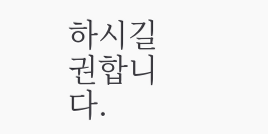하시길 권합니다.